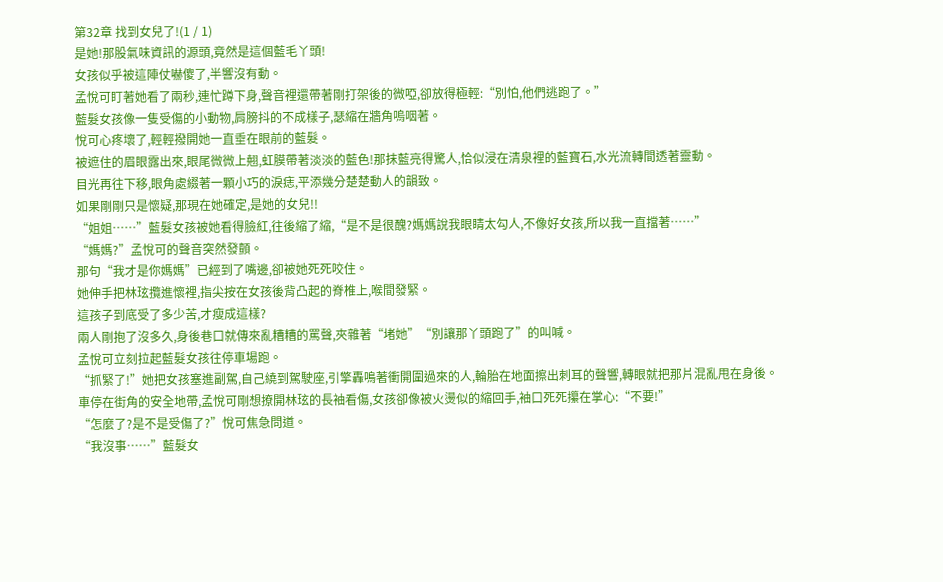第32章 找到女兒了!(1 / 1)
是她!那股氣味資訊的源頭,竟然是這個藍毛丫頭!
女孩似乎被這陣仗嚇傻了,半響沒有動。
孟悅可盯著她看了兩秒,連忙蹲下身,聲音裡還帶著剛打架後的微啞,卻放得極輕:“別怕,他們逃跑了。”
藍髮女孩像一隻受傷的小動物,肩膀抖的不成樣子,瑟縮在牆角嗚咽著。
悅可心疼壞了,輕輕撥開她一直垂在眼前的藍髮。
被遮住的眉眼露出來,眼尾微微上翹,虹膜帶著淡淡的藍色!那抹藍亮得驚人,恰似浸在清泉裡的藍寶石,水光流轉間透著靈動。
目光再往下移,眼角處綴著一顆小巧的淚痣,平添幾分楚楚動人的韻致。
如果剛剛只是懷疑,那現在她確定,是她的女兒!!
“姐姐……”藍髮女孩被她看得臉紅,往後縮了縮,“是不是很醜?媽媽說我眼睛太勾人,不像好女孩,所以我一直擋著……”
“媽媽?”孟悅可的聲音突然發顫。
那句“我才是你媽媽”已經到了嘴邊,卻被她死死咬住。
她伸手把林玹攬進懷裡,指尖按在女孩後背凸起的脊椎上,喉間發緊。
這孩子到底受了多少苦,才瘦成這樣?
兩人剛抱了沒多久,身後巷口就傳來亂糟糟的罵聲,夾雜著“堵她”“別讓那丫頭跑了”的叫喊。
孟悅可立刻拉起藍髮女孩往停車場跑。
“抓緊了!”她把女孩塞進副駕,自己繞到駕駛座,引擎轟鳴著衝開圍過來的人,輪胎在地面擦出刺耳的聲響,轉眼就把那片混亂甩在身後。
車停在街角的安全地帶,孟悅可剛想撩開林玹的長袖看傷,女孩卻像被火燙似的縮回手,袖口死死攥在掌心:“不要!”
“怎麼了?是不是受傷了?”悅可焦急問道。
“我沒事……”藍髮女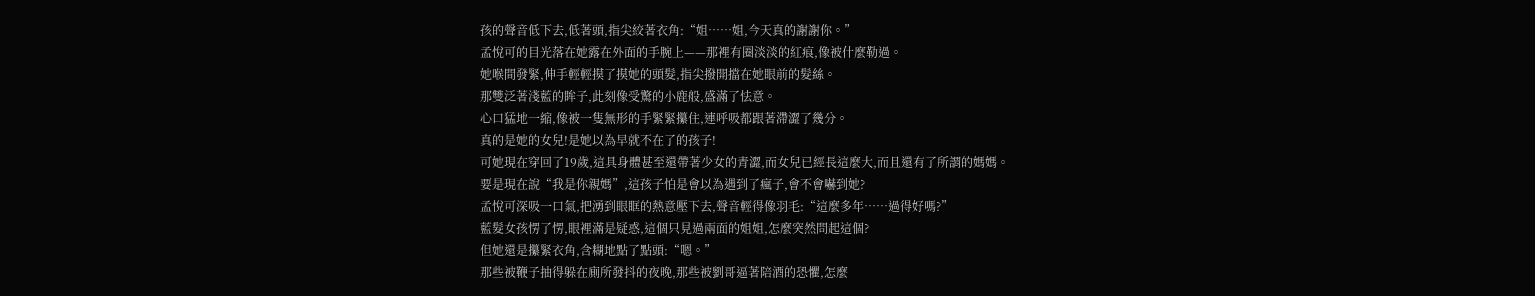孩的聲音低下去,低著頭,指尖絞著衣角:“姐……姐,今天真的謝謝你。”
孟悅可的目光落在她露在外面的手腕上——那裡有圈淡淡的紅痕,像被什麼勒過。
她喉間發緊,伸手輕輕摸了摸她的頭髮,指尖撥開擋在她眼前的髮絲。
那雙泛著淺藍的眸子,此刻像受驚的小鹿般,盛滿了怯意。
心口猛地一縮,像被一隻無形的手緊緊攥住,連呼吸都跟著滯澀了幾分。
真的是她的女兒!是她以為早就不在了的孩子!
可她現在穿回了19歲,這具身體甚至還帶著少女的青澀,而女兒已經長這麼大,而且還有了所謂的媽媽。
要是現在說“我是你親媽”,這孩子怕是會以為遇到了瘋子,會不會嚇到她?
孟悅可深吸一口氣,把湧到眼眶的熱意壓下去,聲音輕得像羽毛:“這麼多年……過得好嗎?”
藍髮女孩愣了愣,眼裡滿是疑惑,這個只見過兩面的姐姐,怎麼突然問起這個?
但她還是攥緊衣角,含糊地點了點頭:“嗯。”
那些被鞭子抽得躲在廁所發抖的夜晚,那些被劉哥逼著陪酒的恐懼,怎麼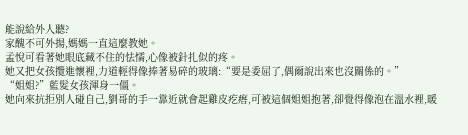能說給外人聽?
家醜不可外揚,媽媽一直這麼教她。
孟悅可看著她眼底藏不住的怯懦,心像被針扎似的疼。
她又把女孩攬進懷裡,力道輕得像捧著易碎的玻璃:“要是委屈了,偶爾說出來也沒關係的。”
“姐姐?”藍髮女孩渾身一僵。
她向來抗拒別人碰自己,劉哥的手一靠近就會起雞皮疙瘩,可被這個姐姐抱著,卻覺得像泡在溫水裡,暖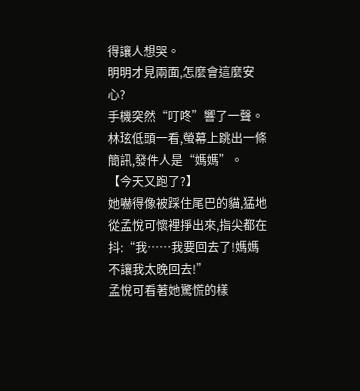得讓人想哭。
明明才見兩面,怎麼會這麼安心?
手機突然“叮咚”響了一聲。
林玹低頭一看,螢幕上跳出一條簡訊,發件人是“媽媽”。
【今天又跑了?】
她嚇得像被踩住尾巴的貓,猛地從孟悅可懷裡掙出來,指尖都在抖:“我……我要回去了!媽媽不讓我太晚回去!”
孟悅可看著她驚慌的樣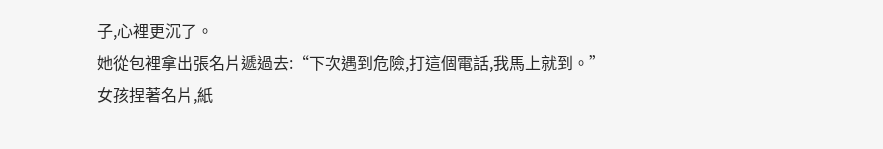子,心裡更沉了。
她從包裡拿出張名片遞過去:“下次遇到危險,打這個電話,我馬上就到。”
女孩捏著名片,紙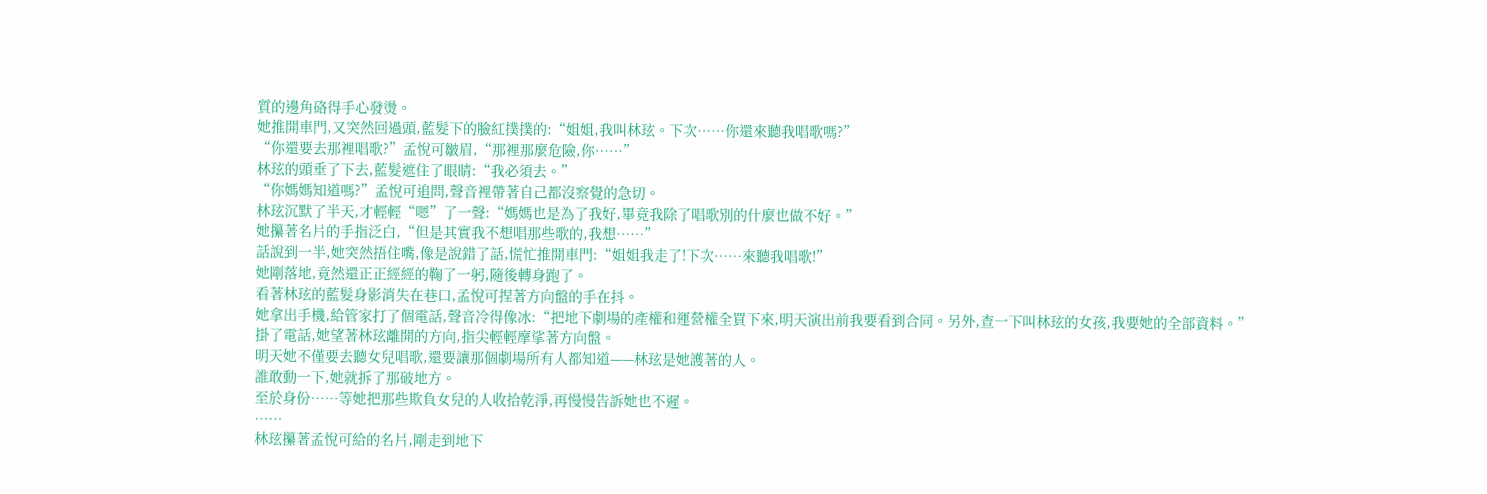質的邊角硌得手心發燙。
她推開車門,又突然回過頭,藍髮下的臉紅撲撲的:“姐姐,我叫林玹。下次……你還來聽我唱歌嗎?”
“你還要去那裡唱歌?”孟悅可皺眉,“那裡那麼危險,你……”
林玹的頭垂了下去,藍髮遮住了眼睛:“我必須去。”
“你媽媽知道嗎?”孟悅可追問,聲音裡帶著自己都沒察覺的急切。
林玹沉默了半天,才輕輕“嗯”了一聲:“媽媽也是為了我好,畢竟我除了唱歌別的什麼也做不好。”
她攥著名片的手指泛白,“但是其實我不想唱那些歌的,我想……”
話說到一半,她突然捂住嘴,像是說錯了話,慌忙推開車門:“姐姐我走了!下次……來聽我唱歌!”
她剛落地,竟然還正正經經的鞠了一躬,隨後轉身跑了。
看著林玹的藍髮身影消失在巷口,孟悅可捏著方向盤的手在抖。
她拿出手機,給管家打了個電話,聲音冷得像冰:“把地下劇場的產權和運營權全買下來,明天演出前我要看到合同。另外,查一下叫林玹的女孩,我要她的全部資料。”
掛了電話,她望著林玹離開的方向,指尖輕輕摩挲著方向盤。
明天她不僅要去聽女兒唱歌,還要讓那個劇場所有人都知道——林玹是她護著的人。
誰敢動一下,她就拆了那破地方。
至於身份……等她把那些欺負女兒的人收拾乾淨,再慢慢告訴她也不遲。
……
林玹攥著孟悅可給的名片,剛走到地下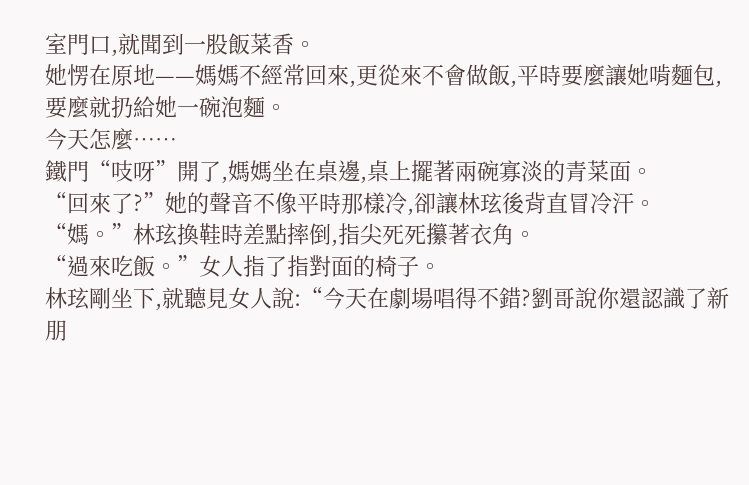室門口,就聞到一股飯菜香。
她愣在原地——媽媽不經常回來,更從來不會做飯,平時要麼讓她啃麵包,要麼就扔給她一碗泡麵。
今天怎麼……
鐵門“吱呀”開了,媽媽坐在桌邊,桌上擺著兩碗寡淡的青菜面。
“回來了?”她的聲音不像平時那樣冷,卻讓林玹後背直冒冷汗。
“媽。”林玹換鞋時差點摔倒,指尖死死攥著衣角。
“過來吃飯。”女人指了指對面的椅子。
林玹剛坐下,就聽見女人說:“今天在劇場唱得不錯?劉哥說你還認識了新朋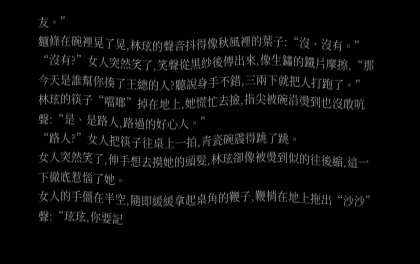友。”
麵條在碗裡晃了晃,林玹的聲音抖得像秋風裡的葉子:“沒、沒有。”
“沒有?”女人突然笑了,笑聲從黑紗後傳出來,像生鏽的鐵片摩擦,“那今天是誰幫你揍了王總的人?聽說身手不錯,三兩下就把人打跑了。”
林玹的筷子“噹啷”掉在地上,她慌忙去撿,指尖被碗沿燙到也沒敢吭聲:“是、是路人,路過的好心人。”
“路人?”女人把筷子往桌上一拍,青瓷碗震得跳了跳。
女人突然笑了,伸手想去摸她的頭髮,林玹卻像被燙到似的往後縮,這一下徹底惹惱了她。
女人的手僵在半空,隨即緩緩拿起桌角的鞭子,鞭梢在地上拖出“沙沙”聲:“玹玹,你要記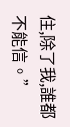住,除了我,誰都不能信。”